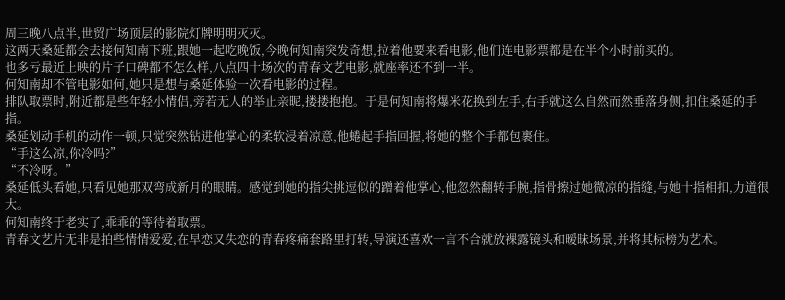周三晚八点半,世贸广场顶层的影院灯牌明明灭灭。
这两天桑延都会去接何知南下班,跟她一起吃晚饭,今晚何知南突发奇想,拉着他要来看电影,他们连电影票都是在半个小时前买的。
也多亏最近上映的片子口碑都不怎么样,八点四十场次的青春文艺电影,就座率还不到一半。
何知南却不管电影如何,她只是想与桑延体验一次看电影的过程。
排队取票时,附近都是些年轻小情侣,旁若无人的举止亲昵,搂搂抱抱。于是何知南将爆米花换到左手,右手就这么自然而然垂落身侧,扣住桑延的手指。
桑延划动手机的动作一顿,只觉突然钻进他掌心的柔软浸着凉意,他蜷起手指回握,将她的整个手都包裹住。
“手这么凉,你冷吗?”
“不冷呀。”
桑延低头看她,只看见她那双弯成新月的眼睛。感觉到她的指尖挑逗似的蹭着他掌心,他忽然翻转手腕,指骨擦过她微凉的指缝,与她十指相扣,力道很大。
何知南终于老实了,乖乖的等待着取票。
青春文艺片无非是拍些情情爱爱,在早恋又失恋的青春疼痛套路里打转,导演还喜欢一言不合就放裸露镜头和暧昧场景,并将其标榜为艺术。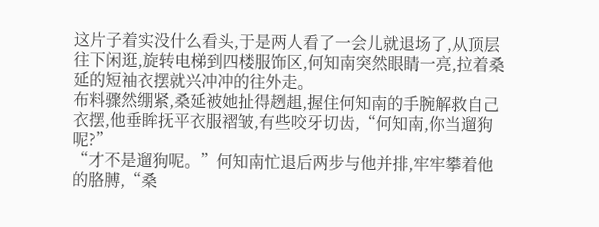这片子着实没什么看头,于是两人看了一会儿就退场了,从顶层往下闲逛,旋转电梯到四楼服饰区,何知南突然眼睛一亮,拉着桑延的短袖衣摆就兴冲冲的往外走。
布料骤然绷紧,桑延被她扯得趔趄,握住何知南的手腕解救自己衣摆,他垂眸抚平衣服褶皱,有些咬牙切齿,“何知南,你当遛狗呢?”
“才不是遛狗呢。”何知南忙退后两步与他并排,牢牢攀着他的胳膊,“桑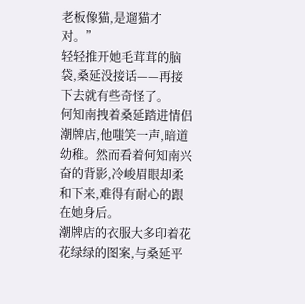老板像猫,是遛猫才对。”
轻轻推开她毛茸茸的脑袋,桑延没接话——再接下去就有些奇怪了。
何知南拽着桑延踏进情侣潮牌店,他嗤笑一声,暗道幼稚。然而看着何知南兴奋的背影,冷峻眉眼却柔和下来,难得有耐心的跟在她身后。
潮牌店的衣服大多印着花花绿绿的图案,与桑延平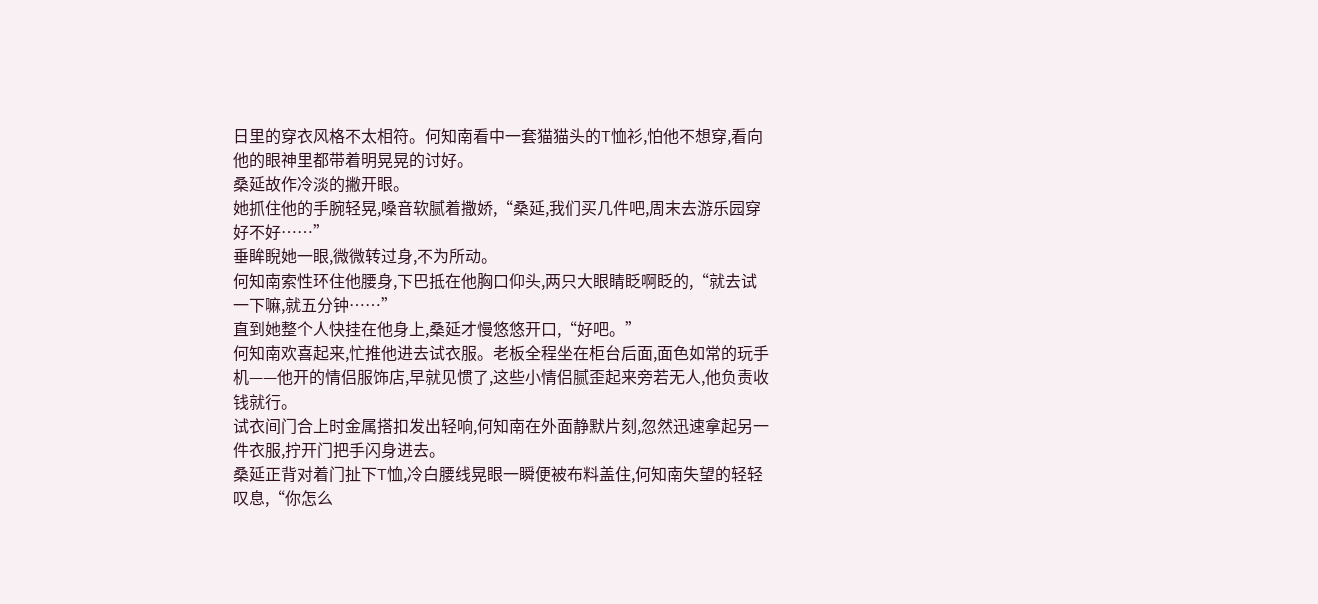日里的穿衣风格不太相符。何知南看中一套猫猫头的T恤衫,怕他不想穿,看向他的眼神里都带着明晃晃的讨好。
桑延故作冷淡的撇开眼。
她抓住他的手腕轻晃,嗓音软腻着撒娇,“桑延,我们买几件吧,周末去游乐园穿好不好……”
垂眸睨她一眼,微微转过身,不为所动。
何知南索性环住他腰身,下巴抵在他胸口仰头,两只大眼睛眨啊眨的,“就去试一下嘛,就五分钟……”
直到她整个人快挂在他身上,桑延才慢悠悠开口,“好吧。”
何知南欢喜起来,忙推他进去试衣服。老板全程坐在柜台后面,面色如常的玩手机——他开的情侣服饰店,早就见惯了,这些小情侣腻歪起来旁若无人,他负责收钱就行。
试衣间门合上时金属搭扣发出轻响,何知南在外面静默片刻,忽然迅速拿起另一件衣服,拧开门把手闪身进去。
桑延正背对着门扯下T恤,冷白腰线晃眼一瞬便被布料盖住,何知南失望的轻轻叹息,“你怎么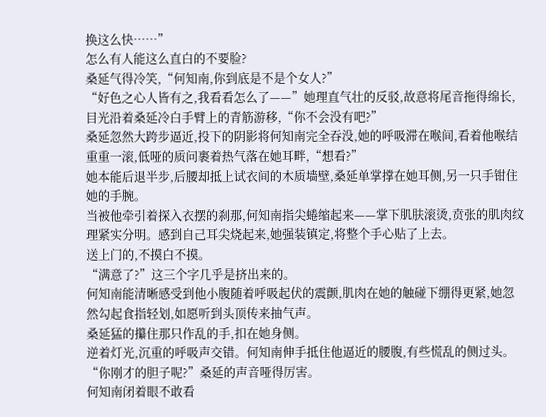换这么快……”
怎么有人能这么直白的不要脸?
桑延气得冷笑,“何知南,你到底是不是个女人?”
“好色之心人皆有之,我看看怎么了——”她理直气壮的反驳,故意将尾音拖得绵长,目光沿着桑延冷白手臂上的青筋游移,“你不会没有吧?”
桑延忽然大跨步逼近,投下的阴影将何知南完全吞没,她的呼吸滞在喉间,看着他喉结重重一滚,低哑的质问裹着热气落在她耳畔,“想看?”
她本能后退半步,后腰却抵上试衣间的木质墙壁,桑延单掌撑在她耳侧,另一只手钳住她的手腕。
当被他牵引着探入衣摆的刹那,何知南指尖蜷缩起来——掌下肌肤滚烫,贲张的肌肉纹理紧实分明。感到自己耳尖烧起来,她强装镇定,将整个手心贴了上去。
送上门的,不摸白不摸。
“满意了?”这三个字几乎是挤出来的。
何知南能清晰感受到他小腹随着呼吸起伏的震颤,肌肉在她的触碰下绷得更紧,她忽然勾起食指轻划,如愿听到头顶传来抽气声。
桑延猛的攥住那只作乱的手,扣在她身侧。
逆着灯光,沉重的呼吸声交错。何知南伸手抵住他逼近的腰腹,有些慌乱的侧过头。
“你刚才的胆子呢?”桑延的声音哑得厉害。
何知南闭着眼不敢看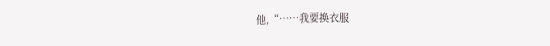他,“……我要换衣服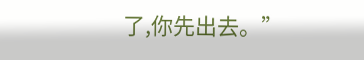了,你先出去。”